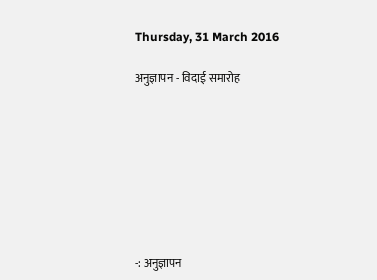Thursday, 31 March 2016

अनुज्ञापन - विदाई समारोह








-: अनुज्ञापन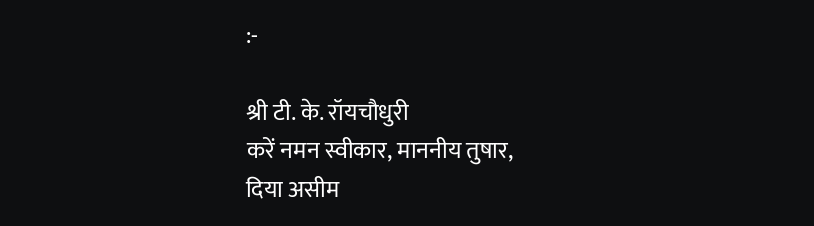:-

श्री टी. के. रॉयचौधुरी
करें नमन स्वीकार, माननीय तुषार,
दिया असीम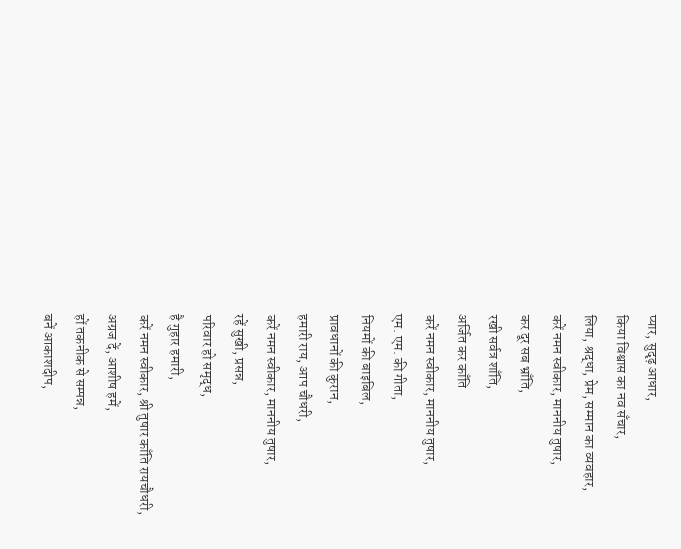प्यार, सुदृढ़ आधार,
किया विश्वास का नव सँचार,
लिया, श्रद्धा, प्रेम, सम्मान का व्यवहार,
करें नमन स्वीकार, माननीय तुषार,
कर दूर सब भ्राँति,
रखी सर्वत्र शाँति,
अर्जित कर काँति
करें नमन स्वीकार, माननीय तुषार,
एम. एम. की गीता,
नियमों की बाइबिल,
प्रावधानों की कुरान,
हमारी राय, आप चौधरी,
करें नमन स्वीकार, माननीय तुषार,
रहें सुखी, प्रसन्न,
परिवार हो समृद्ध,
है गुहार हमारी,
करें नमन स्वीकार, श्री तुषार काँति रायचौधरी,
अग्रज दें, आशीष हमें,
हों तकनीक से सम्पन्न,
बनें आकाशदीप,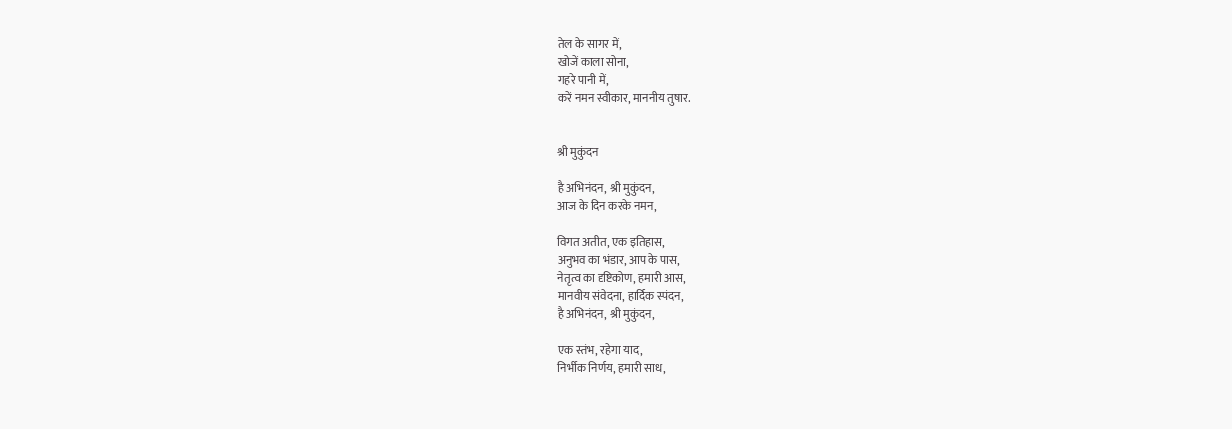तेल के सागर में,
खोजें काला सोना,
गहरे पानी में,
करें नमन स्वीकार, माननीय तुषार.


श्री मुकुंदन

है अभिनंदन, श्री मुकुंदन,
आज के दिन करके नमन,

विगत अतीत, एक इतिहास,
अनुभव का भंडार, आप के पास,
नेतृत्व का दृष्टिकोण, हमारी आस,
मानवीय संवेदना, हार्दिक स्पंदन,
है अभिनंदन, श्री मुकुंदन,

एक स्तंभ, रहेगा याद,
निर्भीक निर्णय, हमारी साध,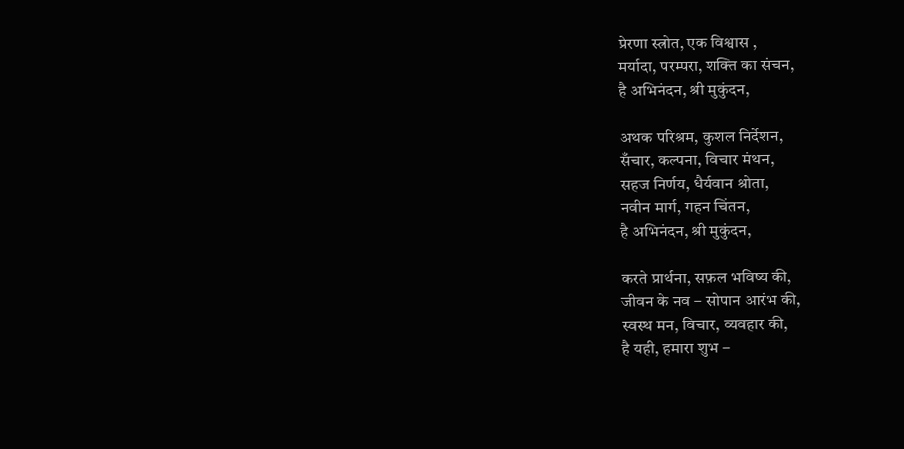प्रेरणा स्त्रोत, एक विश्वास ,
मर्यादा, परम्परा, शक्ति का संचन,
है अभिनंदन, श्री मुकुंदन,

अथक परिश्रम, कुशल निर्देशन,
सँचार, कल्पना, विचार मंथन,
सहज निर्णय, धैर्यवान श्रोता,
नवीन मार्ग, गहन चिंतन,
है अभिनंदन, श्री मुकुंदन,

करते प्रार्थना, सफ़ल भविष्य की,
जीवन के नव – सोपान आरंभ की,
स्वस्थ मन, विचार, व्यवहार की,
है यही, हमारा शुभ –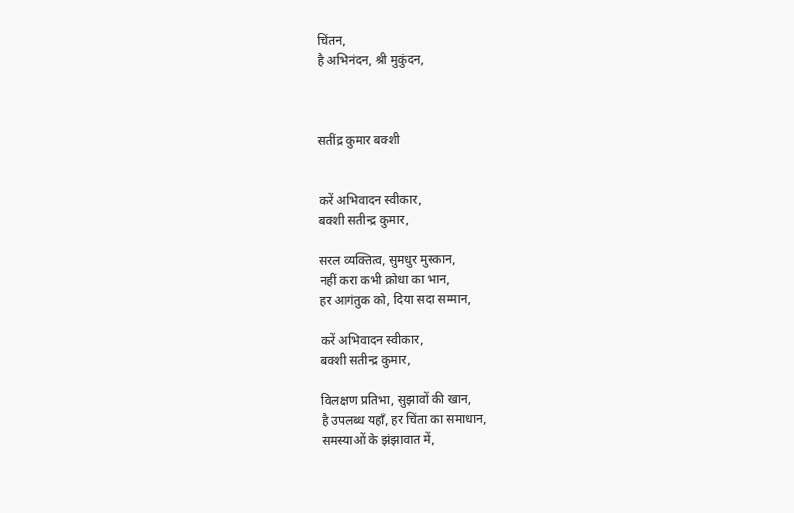चिंतन,
है अभिनंदन, श्री मुकुंदन,



सतींद्र कुमार बक्शी


करें अभिवादन स्वीकार,
बक्शी सतीन्द्र कुमार,

सरल व्यक्तित्व, सुमधुर मुस्कान,
नहीं करा कभी क्रोधा का भान,
हर आगंतुक को, दिया सदा सम्मान,

करें अभिवादन स्वीकार,
बक्शी सतीन्द्र कुमार,

विलक्षण प्रतिभा, सुझावों की खान,
है उपलब्ध यहाँ, हर चिंता का समाधान,
समस्याओं के झंझावात में,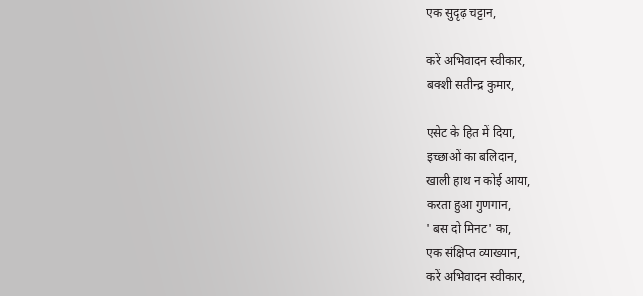एक सुदृढ़ चट्टान,

करें अभिवादन स्वीकार,
बक्शी सतीन्द्र कुमार,

एसेट के हित में दिया,
इच्छाओं का बलिदान,
खाली हाथ न कोई आया,
करता हुआ गुणगान,
' बस दो मिनट' का,
एक संक्षिप्त व्याख्यान,
करें अभिवादन स्वीकार,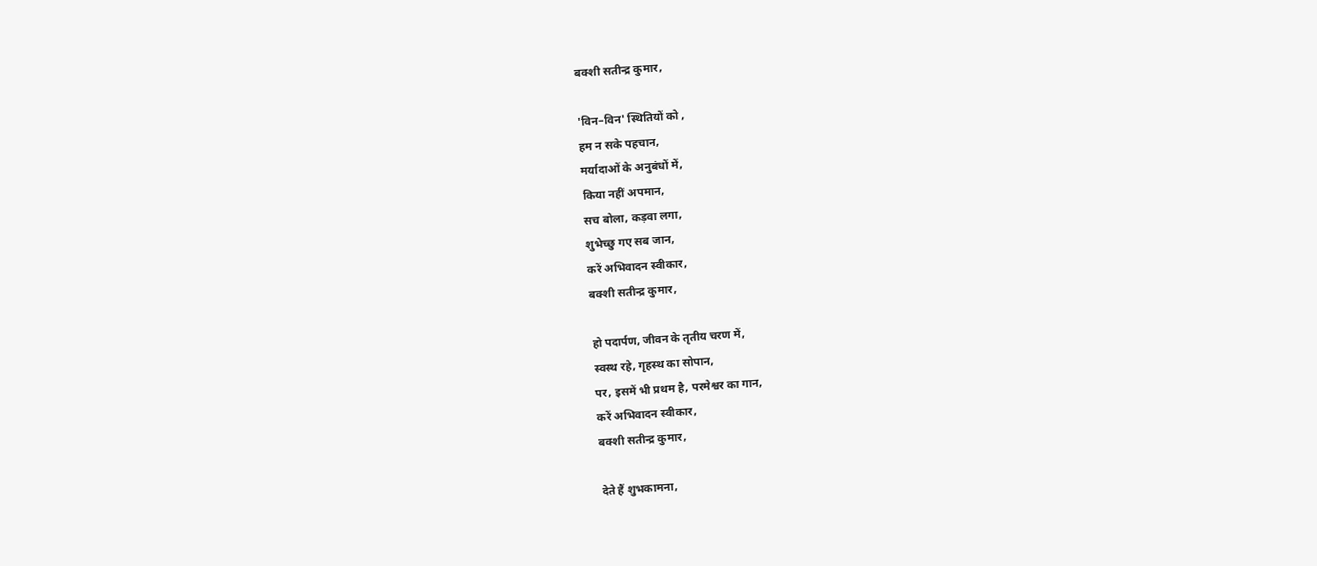बक्शी सतीन्द्र कुमार,

'विन–विन' स्थितियों को ,
हम न सके पहचान,
मर्यादाओं के अनुबंधों में,
किया नहीं अपमान,
सच बोला, कड़वा लगा,
शुभेच्छु गए सब जान,
करें अभिवादन स्वीकार,
बक्शी सतीन्द्र कुमार,

हो पदार्पण, जीवन के तृतीय चरण में,
स्वस्थ रहे, गृहस्थ का सोपान,
पर, इसमें भी प्रथम है, परमेश्वर का गान,
करें अभिवादन स्वीकार,
बक्शी सतीन्द्र कुमार,

देते हैं शुभकामना,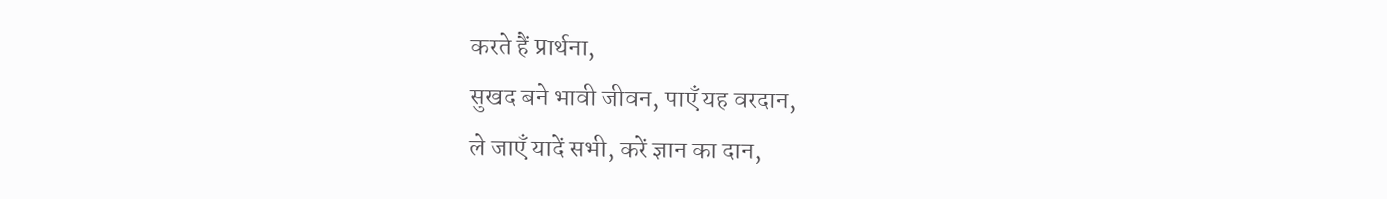करते हैं प्रार्थना,
सुखद बने भावी जीवन, पाएँ यह वरदान,
ले जाएँ यादें सभी, करें ज्ञान का दान,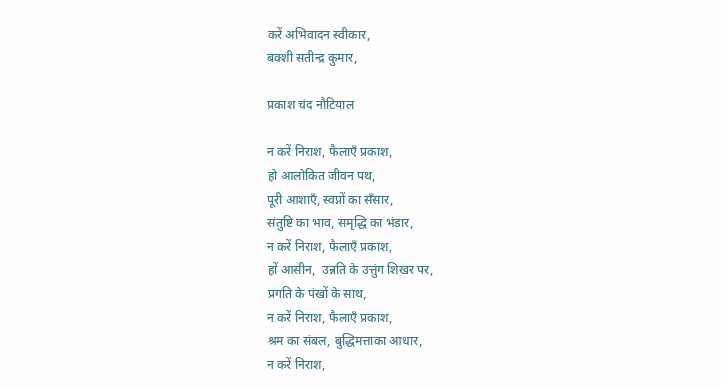करें अभिवादन स्वीकार,
बक्शी सतीन्द्र कुमार,

प्रकाश चंद नौटियाल

न करें निराश, फैलाएँ प्रकाश,
हो आलोकित जीवन पथ,
पूरी आशाएँ, स्वप्नों का सँसार,
संतुष्टि का भाव, समृद्धि का भंडार,
न करें निराश, फैलाएँ प्रकाश,
हों आसीन,  उन्नति के उत्तुंग शिखर पर,
प्रगति के पंखों के साथ,
न करें निराश, फैलाएँ प्रकाश,
श्रम का संबल, बुद्धिमत्ताका आधार,
न करें निराश,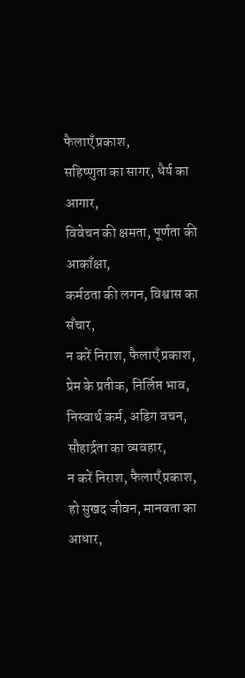फैलाएँ प्रकाश,
सहिष्णुता का सागर, धैर्य का आगार,
विवेचन की क्षमता, पूर्णता की आकाँक्षा,
कर्मठता की लगन, विश्वास का सँचार,
न करें निराश, फैलाएँ प्रकाश,
प्रेम के प्रतीक, निर्लिप्त भाव,
निस्वार्थ कर्म, अडिग वचन,
सौहार्द्रता का व्यवहार,
न करें निराश, फैलाएँ प्रकाश,
हो सुखद जीवन, मानवता का आधार,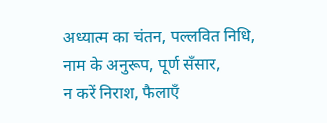अध्यात्म का चंतन, पल्लवित निधि,
नाम के अनुरूप, पूर्ण सँसार,
न करें निराश, फैलाएँ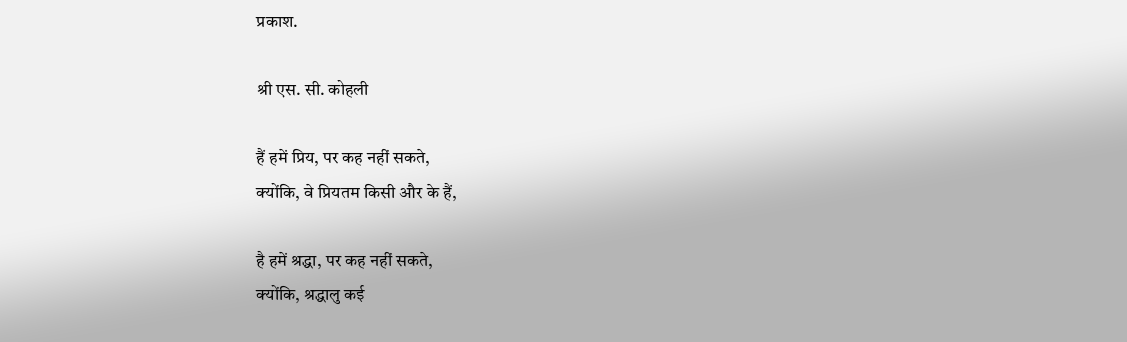प्रकाश.

श्री एस. सी. कोहली

हैं हमें प्रिय, पर कह नहीं सकते,
क्योंकि, वे प्रियतम किसी और के हैं,

है हमें श्रद्धा, पर कह नहीं सकते,
क्योंकि, श्रद्धालु कई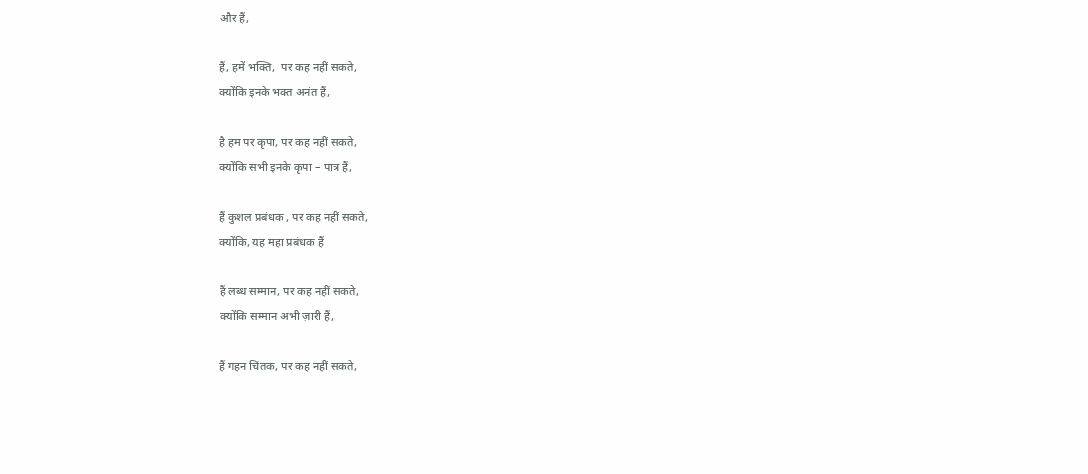और हैं,

हैं, हमें भक्ति,  पर कह नहीं सकते,
क्योंकि इनके भक्त अनंत हैं,

है हम पर कृपा, पर कह नहीं सकते,
क्योंकि सभी इनके कृपा – पात्र हैं,

हैं कुशल प्रबंधक , पर कह नहीं सकते,
क्योंकि, यह महा प्रबंधक हैं

हैं लब्ध सम्मान, पर कह नहीं सकते,
क्योंकि सम्मान अभी ज़ारी हैं,

हैं गहन चिंतक, पर कह नहीं सकते,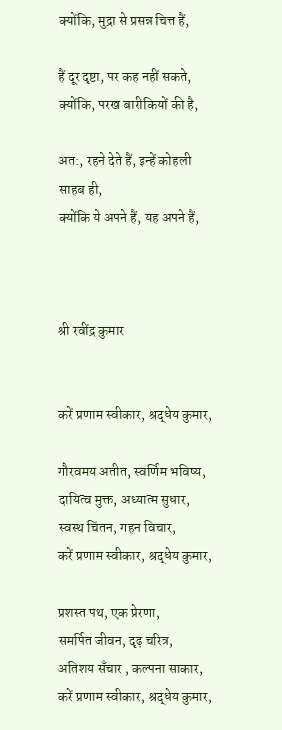क्योंकि, मुद्रा से प्रसन्न चित्त हैं,

हैं दूर दृष्टा, पर कह नहीं सकते,
क्योंकि, परख बारीकियों की है,

अत:, रहने देते हैं, इन्हें कोहली साहब ही,
क्योंकि ये अपने हैं, यह अपने हैं,



श्री रवींद्र कुमार


करें प्रणाम स्वीकार, श्रद्धेय कुमार,

गौरवमय अतीत, स्वर्णिम भविष्य,
दायित्व मुक्त, अध्यात्म सुधार,
स्वस्थ चिंतन, गहन विचार,
करें प्रणाम स्वीकार, श्रद्धेय कुमार,

प्रशस्त पथ, एक प्रेरणा,
समर्पित जीवन, दृढ़ चरित्र,
अतिशय सँचार , कल्पना साकार,
करें प्रणाम स्वीकार, श्रद्धेय कुमार,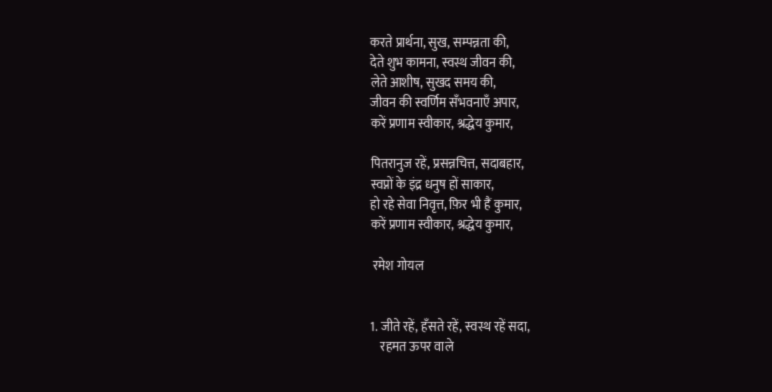करते प्रार्थना, सुख, सम्पन्नता की,
देते शुभ कामना, स्वस्थ जीवन की,
लेते आशीष, सुखद समय की,
जीवन की स्वर्णिम सँभवनाएँ अपार,
करें प्रणाम स्वीकार, श्रद्धेय कुमार,

पितरानुज रहें, प्रसन्नचित्त, सदाबहार,
स्वप्नों के इंद्र धनुष हों साकार,
हो रहे सेवा निवृत्त, फ़िर भी हैं कुमार,
करें प्रणाम स्वीकार, श्रद्धेय कुमार,

 रमेश गोयल


1. जीते रहें, हँसते रहें, स्वस्थ रहें सदा,
    रहमत ऊपर वाले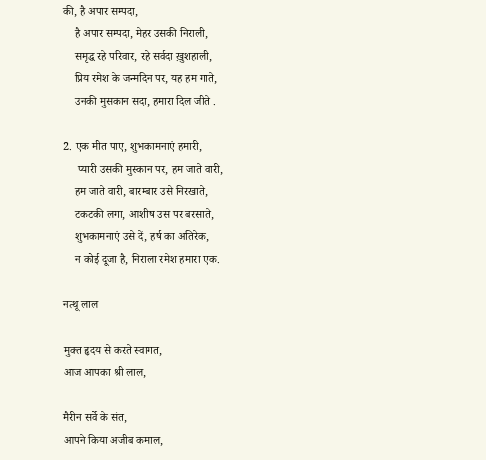की, है अपार सम्पदा,
    है अपार सम्पदा, मेहर उसकी निराली,
    समृद्ध रहे परिवार, रहे सर्वदा ख़ुशहाली,
    प्रिय रमेश के जन्मदिन पर, यह हम गाते,
    उनकी मुसकान सदा, हमारा दिल जीते .

2. एक मीत पाए, शुभकामनाएं हमारी,
     प्यारी उसकी मुस्कान पर, हम जाते वारी,
    हम जाते वारी, बारम्बार उसे निरखाते,
    टकटकी लगा, आशीष उस पर बरसाते,
    शुभकामनाएं उसे दें, हर्ष का अतिरेक,
    न कोई दूजा है, निराला रमेश हमारा एक.

नत्थू लाल

मुक्त हृदय से करते स्वागत,
आज आपका श्री लाल,

मैरीन सर्वे के संत,
आपने किया अजीब कमाल,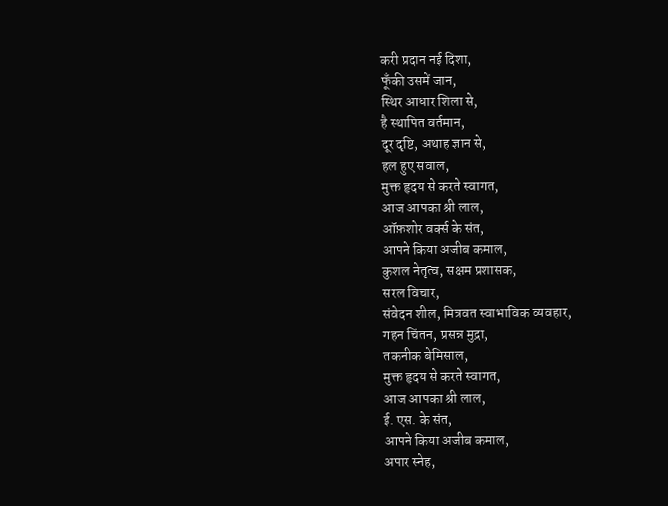करी प्रदान नई दिशा,
फूँकी उसमें जान,
स्थिर आधार शिला से,
है स्थापित वर्तमान,
दूर दृष्टि, अथाह ज्ञान से,
हल हुए सवाल,
मुक्त हृदय से करते स्वागत,
आज आपका श्री लाल,
ऑफ़शोर वर्क्स के संत,
आपने किया अजीब कमाल,
कुशल नेतृत्व, सक्षम प्रशासक,
सरल विचार,
संवेदन शील, मित्रवत स्वाभाविक व्यवहार,
गहन चिंतन, प्रसन्न मुद्रा,
तकनीक बेमिसाल,
मुक्त हृदय से करते स्वागत,
आज आपका श्री लाल,
ई. एस. के संत,
आपने किया अजीब कमाल,
अपार स्नेह,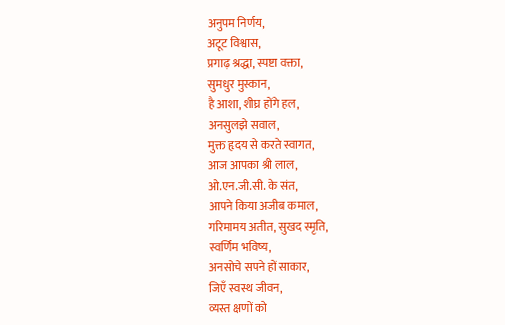अनुपम निर्णय,
अटूट विश्वास,
प्रगाढ़ श्रद्धा, स्पष्टा वक्ता,
सुमधुर मुस्कान,
है आशा, शीघ्र होंगे हल,
अनसुलझे सवाल,
मुक्त हृदय से करते स्वागत,
आज आपका श्री लाल,
ओ.एन.जी.सी. के संत,
आपने किया अजीब कमाल,
गरिमामय अतीत, सुखद स्मृति,
स्वर्णिम भविष्य,
अनसोचे सपने हों साकार,
जिएँ स्वस्थ जीवन,
व्यस्त क्षणों को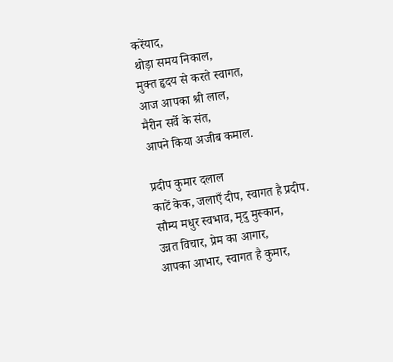करेंयाद,
थोड़ा समय निकाल,
मुक्त हृदय से करते स्वागत,
आज आपका श्री लाल,
मैरीन सर्वे के संत,
आपने किया अजीब कमाल.

प्रदीप कुमार दलाल
काटें केक, जलाएँ दीप, स्वागत है प्रदीप.
सौम्य मधुर स्वभाव, मृदु मुस्कान,
उन्नत विचार, प्रेम का आगार,
आपका आभार, स्वागत है कुमार,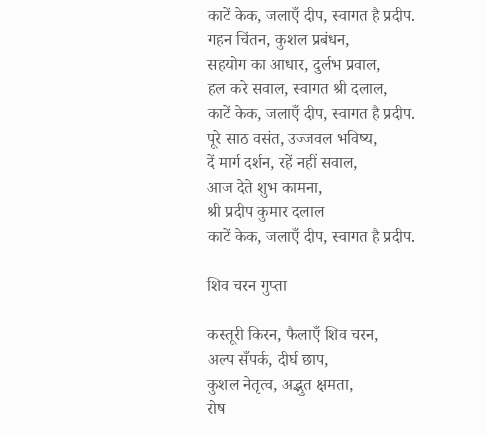काटें केक, जलाएँ दीप, स्वागत है प्रदीप.
गहन चिंतन, कुशल प्रबंधन,
सहयोग का आधार, दुर्लभ प्रवाल,
हल करे सवाल, स्वागत श्री दलाल,
काटें केक, जलाएँ दीप, स्वागत है प्रदीप.
पूरे साठ वसंत, उज्जवल भविष्य,
दें मार्ग दर्शन, रहें नहीं सवाल,
आज देते शुभ कामना,
श्री प्रदीप कुमार दलाल
काटें केक, जलाएँ दीप, स्वागत है प्रदीप.

शिव चरन गुप्ता

कस्तूरी किरन, फैलाएँ शिव चरन,
अल्प सँपर्क, दीर्घ छाप,
कुशल नेतृत्व, अद्भुत क्षमता,
रोष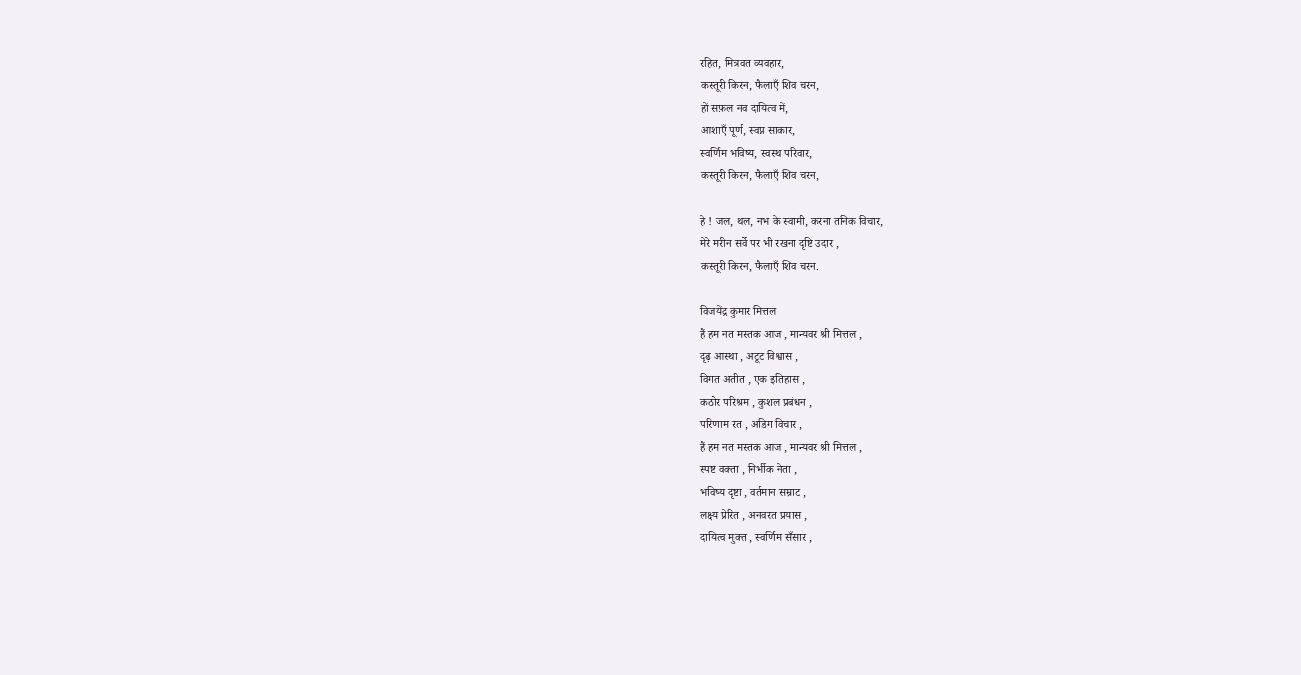रहित, मित्रवत व्यवहार,
कस्तूरी किरन, फैलाएँ शिव चरन,
हों सफ़ल नव दायित्व में,
आशाएँ पूर्ण, स्वप्न साकार,
स्वर्णिम भविष्य, स्वस्थ परिवार,
कस्तूरी किरन, फैलाएँ शिव चरन,

हे ! जल, थल, नभ के स्वामी, करना तनिक विचार,
मेरे मरीन सर्वे पर भी रखना दृष्टि उदार ,
कस्तूरी किरन, फैलाएँ शिव चरन.

विजयेंद्र कुमार मित्तल
हैं हम नत मस्तक आज , मान्यवर श्री मित्तल ,
दृढ़ आस्था , अटूट विश्वास ,
विगत अतीत , एक इतिहास ,
कठोर परिश्रम , कुशल प्रबंधन ,
परिणाम रत , अडिग विचार ,
हैं हम नत मस्तक आज , मान्यवर श्री मित्तल ,
स्पष्ट वक्ता , निर्भीक नेता ,
भविष्य दृष्टा , वर्तमान सम्राट ,
लक्ष्य प्रेरित , अनवरत प्रयास ,
दायित्व मुक्त , स्वर्णिम सँसार ,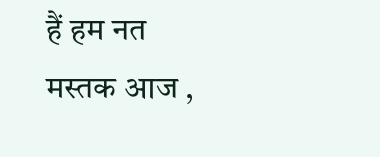हैं हम नत मस्तक आज ,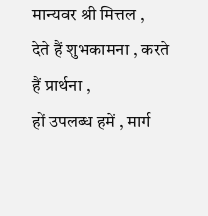मान्यवर श्री मित्तल ,
देते हैं शुभकामना , करते हैं प्रार्थना ,
हों उपलब्ध हमें , मार्ग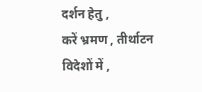दर्शन हेतु ,
करें भ्रमण , तीर्थाटन विदेशों में ,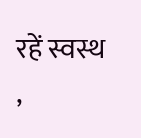रहें स्वस्थ ,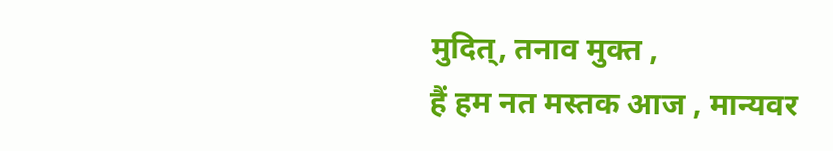मुदित्, तनाव मुक्त ,
हैं हम नत मस्तक आज , मान्यवर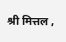श्री मित्तल ,